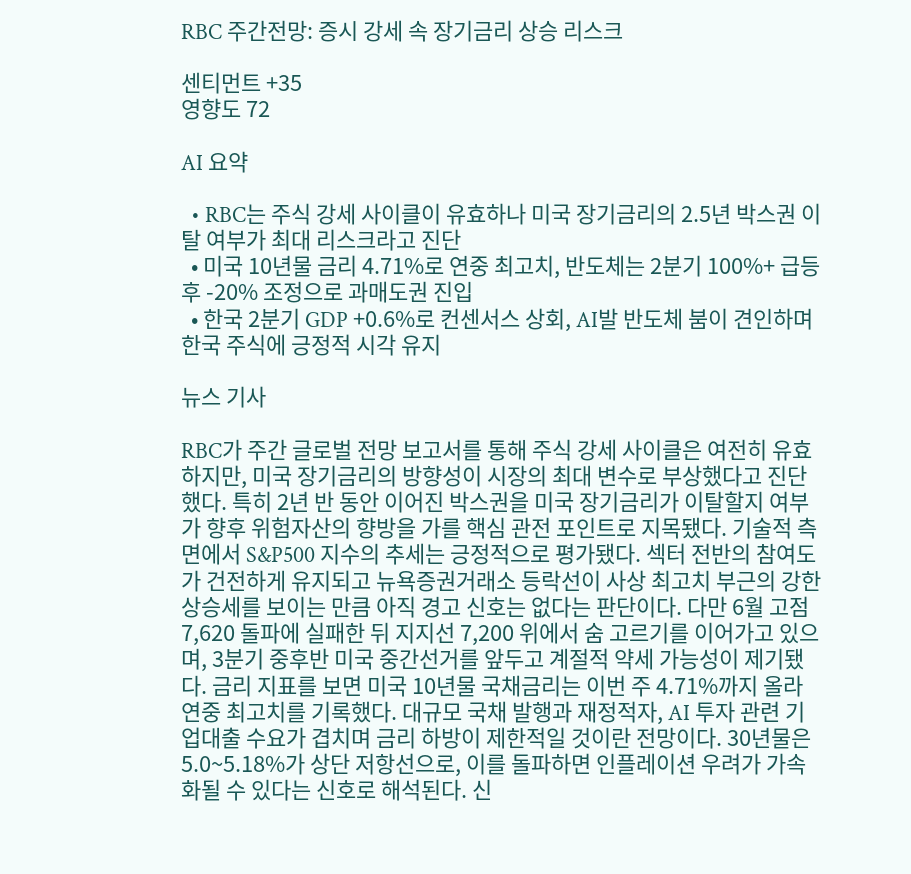RBC 주간전망: 증시 강세 속 장기금리 상승 리스크

센티먼트 +35
영향도 72

AI 요약

  • RBC는 주식 강세 사이클이 유효하나 미국 장기금리의 2.5년 박스권 이탈 여부가 최대 리스크라고 진단
  • 미국 10년물 금리 4.71%로 연중 최고치, 반도체는 2분기 100%+ 급등 후 -20% 조정으로 과매도권 진입
  • 한국 2분기 GDP +0.6%로 컨센서스 상회, AI발 반도체 붐이 견인하며 한국 주식에 긍정적 시각 유지

뉴스 기사

RBC가 주간 글로벌 전망 보고서를 통해 주식 강세 사이클은 여전히 유효하지만, 미국 장기금리의 방향성이 시장의 최대 변수로 부상했다고 진단했다. 특히 2년 반 동안 이어진 박스권을 미국 장기금리가 이탈할지 여부가 향후 위험자산의 향방을 가를 핵심 관전 포인트로 지목됐다. 기술적 측면에서 S&P500 지수의 추세는 긍정적으로 평가됐다. 섹터 전반의 참여도가 건전하게 유지되고 뉴욕증권거래소 등락선이 사상 최고치 부근의 강한 상승세를 보이는 만큼 아직 경고 신호는 없다는 판단이다. 다만 6월 고점 7,620 돌파에 실패한 뒤 지지선 7,200 위에서 숨 고르기를 이어가고 있으며, 3분기 중후반 미국 중간선거를 앞두고 계절적 약세 가능성이 제기됐다. 금리 지표를 보면 미국 10년물 국채금리는 이번 주 4.71%까지 올라 연중 최고치를 기록했다. 대규모 국채 발행과 재정적자, AI 투자 관련 기업대출 수요가 겹치며 금리 하방이 제한적일 것이란 전망이다. 30년물은 5.0~5.18%가 상단 저항선으로, 이를 돌파하면 인플레이션 우려가 가속화될 수 있다는 신호로 해석된다. 신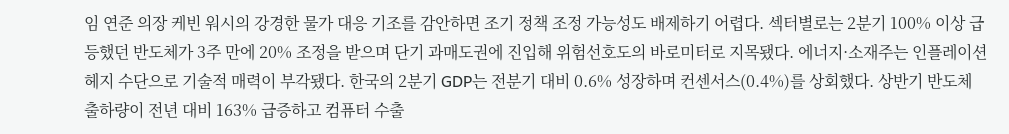임 연준 의장 케빈 워시의 강경한 물가 대응 기조를 감안하면 조기 정책 조정 가능성도 배제하기 어렵다. 섹터별로는 2분기 100% 이상 급등했던 반도체가 3주 만에 20% 조정을 받으며 단기 과매도권에 진입해 위험선호도의 바로미터로 지목됐다. 에너지·소재주는 인플레이션 헤지 수단으로 기술적 매력이 부각됐다. 한국의 2분기 GDP는 전분기 대비 0.6% 성장하며 컨센서스(0.4%)를 상회했다. 상반기 반도체 출하량이 전년 대비 163% 급증하고 컴퓨터 수출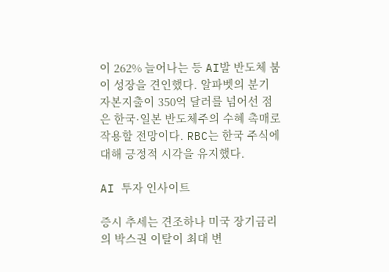이 262% 늘어나는 등 AI발 반도체 붐이 성장을 견인했다. 알파벳의 분기 자본지출이 350억 달러를 넘어선 점은 한국·일본 반도체주의 수혜 촉매로 작용할 전망이다. RBC는 한국 주식에 대해 긍정적 시각을 유지했다.

AI 투자 인사이트

증시 추세는 견조하나 미국 장기금리의 박스권 이탈이 최대 변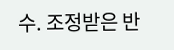수. 조정받은 반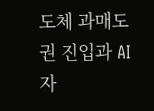도체 과매도권 진입과 AI 자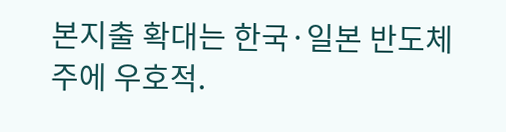본지출 확대는 한국·일본 반도체주에 우호적.